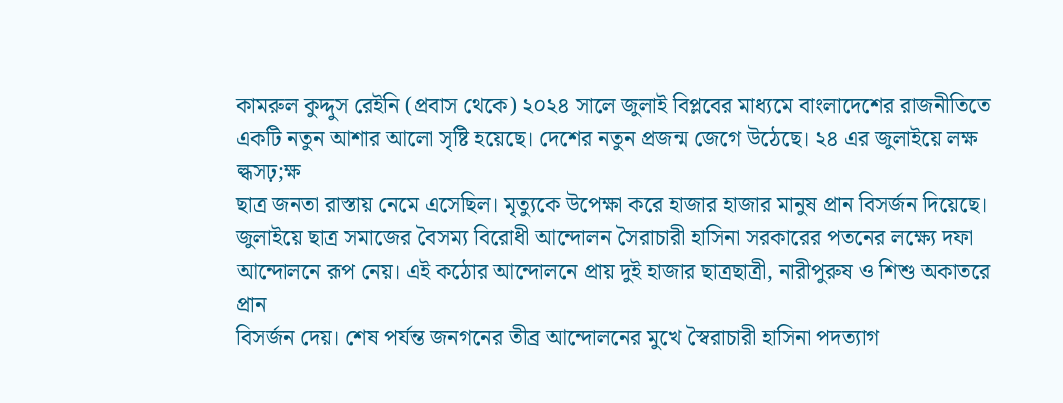কামরুল কুদ্দুস রেইনি (প্রবাস থেকে) ২০২৪ সালে জুলাই বিপ্লবের মাধ্যমে বাংলাদেশের রাজনীতিতে
একটি নতুন আশার আলো সৃষ্টি হয়েছে। দেশের নতুন প্রজন্ম জেগে উঠেছে। ২৪ এর জুলাইয়ে লক্ষ ল্ধসঢ়;ক্ষ
ছাত্র জনতা রাস্তায় নেমে এসেছিল। মৃত্যুকে উপেক্ষা করে হাজার হাজার মানুষ প্রান বিসর্জন দিয়েছে।
জুলাইয়ে ছাত্র সমাজের বৈসম্য বিরোধী আন্দোলন সৈরাচারী হাসিনা সরকারের পতনের লক্ষ্যে দফা
আন্দোলনে রূপ নেয়। এই কঠোর আন্দোলনে প্রায় দুই হাজার ছাত্রছাত্রী, নারীপুরুষ ও শিশু অকাতরে প্রান
বিসর্জন দেয়। শেষ পর্যন্ত জনগনের তীব্র আন্দোলনের মুখে স্বৈরাচারী হাসিনা পদত্যাগ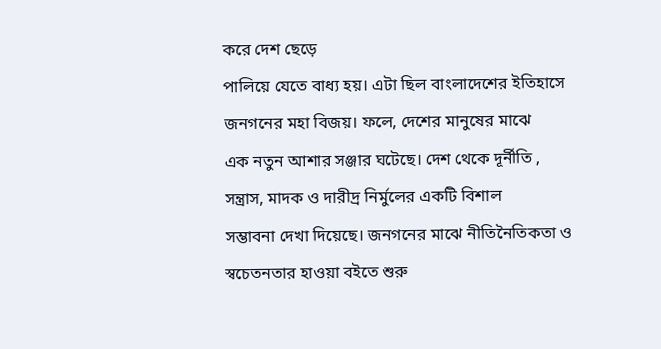করে দেশ ছেড়ে
পালিয়ে যেতে বাধ্য হয়। এটা ছিল বাংলাদেশের ইতিহাসে জনগনের মহা বিজয়। ফলে, দেশের মানুষের মাঝে
এক নতুন আশার সঞ্জার ঘটেছে। দেশ থেকে দূর্নীতি , সন্ত্রাস, মাদক ও দারীদ্র নির্মুলের একটি বিশাল
সম্ভাবনা দেখা দিয়েছে। জনগনের মাঝে নীতিনৈতিকতা ও স্বচেতনতার হাওয়া বইতে শুরু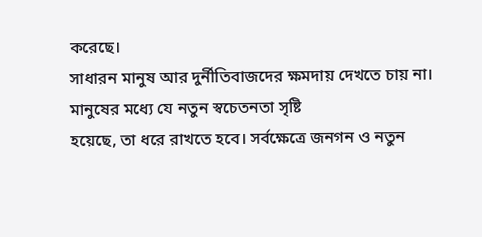করেছে।
সাধারন মানুষ আর দুর্নীতিবাজদের ক্ষমদায় দেখতে চায় না। মানুষের মধ্যে যে নতুন স্বচেতনতা সৃষ্টি
হয়েছে, তা ধরে রাখতে হবে। সর্বক্ষেত্রে জনগন ও নতুন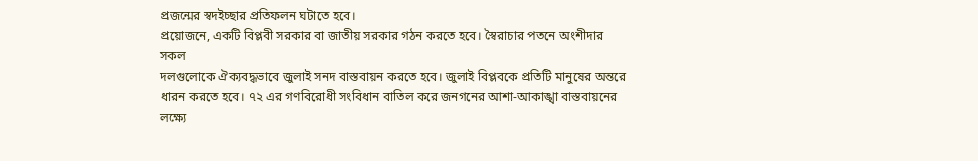প্রজন্মের স্বদইচ্ছার প্রতিফলন ঘটাতে হবে।
প্রয়োজনে, একটি বিপ্লবী সরকার বা জাতীয় সরকার গঠন করতে হবে। স্বৈরাচার পতনে অংশীদার সকল
দলগুলোকে ঐক্যবদ্ধভাবে জুলাই সনদ বাস্তবায়ন করতে হবে। জুলাই বিপ্লবকে প্রতিটি মানুষের অন্তরে
ধারন করতে হবে। ৭২ এর গণবিরোধী সংবিধান বাতিল করে জনগনের আশা-আকাঙ্খা বাস্তবায়নের লক্ষ্যে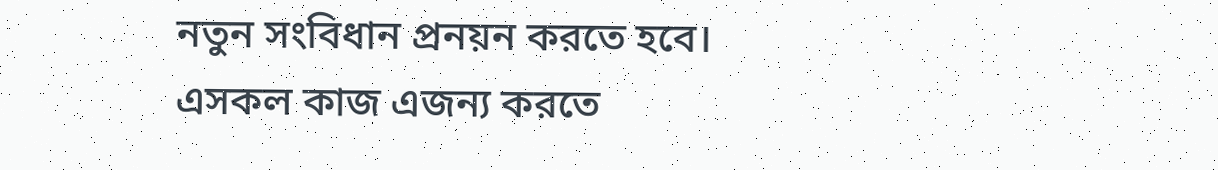নতুন সংবিধান প্রনয়ন করতে হবে। এসকল কাজ এজন্য করতে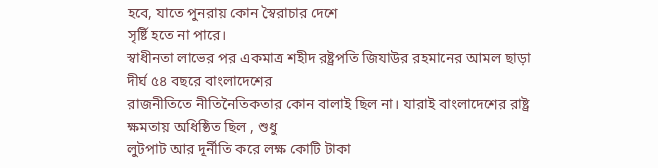হবে, যাতে পুনরায় কোন স্বৈরাচার দেশে
সৃর্ষ্টি হতে না পারে।
স্বাধীনতা লাভের পর একমাত্র শহীদ রষ্ট্রপতি জিযাউর রহমানের আমল ছাড়া দীর্ঘ ৫৪ বছরে বাংলাদেশের
রাজনীতিতে নীতিনৈতিকতার কোন বালাই ছিল না। যারাই বাংলাদেশের রাষ্ট্র ক্ষমতায় অধিষ্ঠিত ছিল , শুধু
লুটপাট আর দূর্নীতি করে লক্ষ কোটি টাকা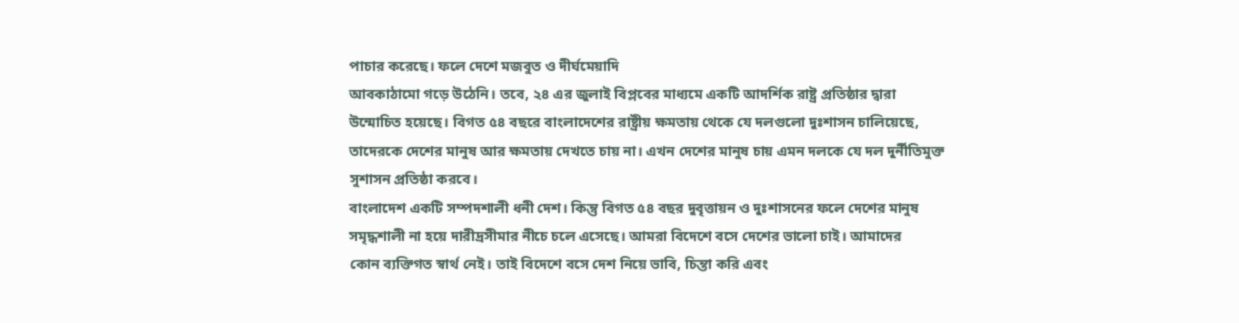পাচার করেছে। ফলে দেশে মজবুত ও দীর্ঘমেয়াদি
আবকাঠামো গড়ে উঠেনি। তবে, ২৪ এর জুলাই বিপ্লবের মাধ্যমে একটি আদর্শিক রাষ্ট্র প্রতিষ্ঠার দ্বারা
উন্মোচিত হয়েছে। বিগত ৫৪ বছরে বাংলাদেশের রাষ্ট্রীয় ক্ষমতায় থেকে যে দলগুলো দুঃশাসন চালিয়েছে,
তাদেরকে দেশের মানুষ আর ক্ষমতায় দেখতে চায় না। এখন দেশের মানুষ চায় এমন দলকে যে দল দুর্নীতিমুক্ত
সুশাসন প্রতিষ্ঠা করবে।
বাংলাদেশ একটি সম্পদশালী ধনী দেশ। কিন্তু বিগত ৫৪ বছর দুবৃত্তায়ন ও দুঃশাসনের ফলে দেশের মানুষ
সমৃদ্ধশালী না হয়ে দারীদ্রসীমার নীচে চলে এসেছে। আমরা বিদেশে বসে দেশের ভালো চাই। আমাদের
কোন ব্যক্তিগত স্বার্থ নেই। তাই বিদেশে বসে দেশ নিয়ে ভাবি, চিন্তা করি এবং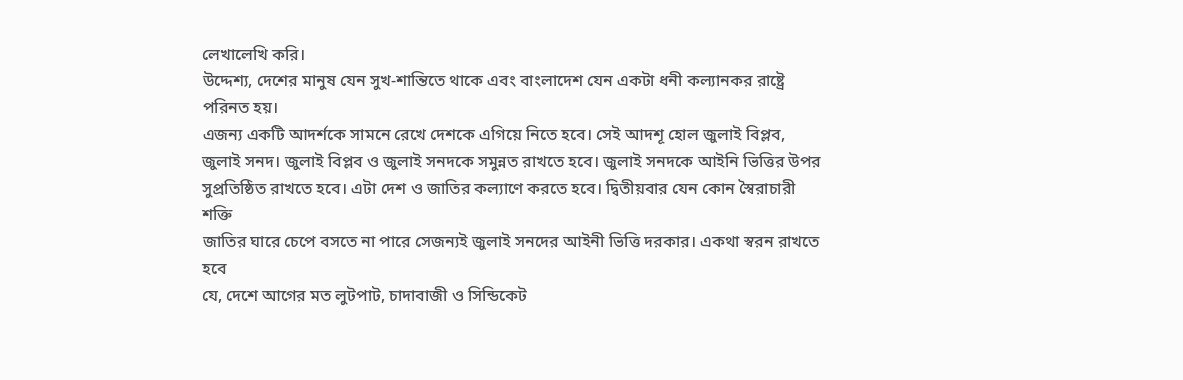লেখালেখি করি।
উদ্দেশ্য, দেশের মানুষ যেন সুখ-শান্তিতে থাকে এবং বাংলাদেশ যেন একটা ধনী কল্যানকর রাষ্ট্রে পরিনত হয়।
এজন্য একটি আদর্শকে সামনে রেখে দেশকে এগিয়ে নিতে হবে। সেই আদশূ হোল জুলাই বিপ্লব,
জুলাই সনদ। জুলাই বিপ্লব ও জুলাই সনদকে সমুন্নত রাখতে হবে। জুলাই সনদকে আইনি ভিত্তির উপর
সুপ্রতিষ্ঠিত রাখতে হবে। এটা দেশ ও জাতির কল্যাণে করতে হবে। দ্বিতীয়বার যেন কোন স্বৈরাচারী শক্তি
জাতির ঘারে চেপে বসতে না পারে সেজন্যই জুলাই সনদের আইনী ভিত্তি দরকার। একথা স্বরন রাখতে হবে
যে, দেশে আগের মত লুটপাট, চাদাবাজী ও সিন্ডিকেট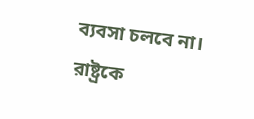ব্যবসা চলবে না। রাষ্ট্রকে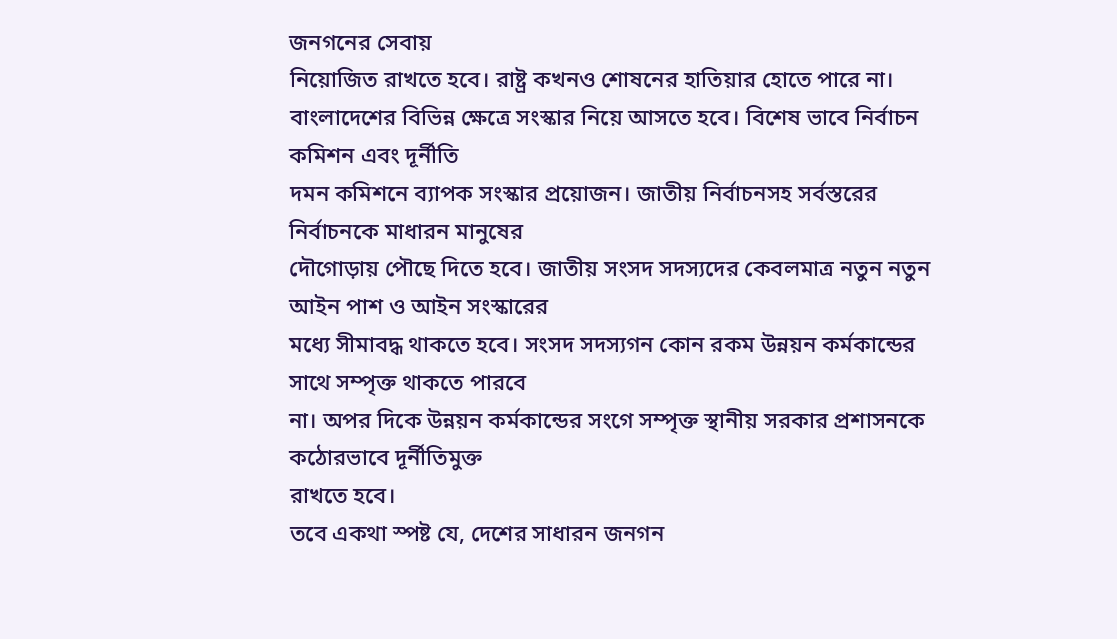জনগনের সেবায়
নিয়োজিত রাখতে হবে। রাষ্ট্র কখনও শোষনের হাতিয়ার হোতে পারে না।
বাংলাদেশের বিভিন্ন ক্ষেত্রে সংস্কার নিয়ে আসতে হবে। বিশেষ ভাবে নির্বাচন কমিশন এবং দূর্নীতি
দমন কমিশনে ব্যাপক সংস্কার প্রয়োজন। জাতীয় নির্বাচনসহ সর্বস্তরের নির্বাচনকে মাধারন মানুষের
দৌগোড়ায় পৌছে দিতে হবে। জাতীয় সংসদ সদস্যদের কেবলমাত্র নতুন নতুন আইন পাশ ও আইন সংস্কারের
মধ্যে সীমাবদ্ধ থাকতে হবে। সংসদ সদস্যগন কোন রকম উন্নয়ন কর্মকান্ডের সাথে সম্পৃক্ত থাকতে পারবে
না। অপর দিকে উন্নয়ন কর্মকান্ডের সংগে সম্পৃক্ত স্থানীয় সরকার প্রশাসনকে কঠোরভাবে দূর্নীতিমুক্ত
রাখতে হবে।
তবে একথা স্পষ্ট যে, দেশের সাধারন জনগন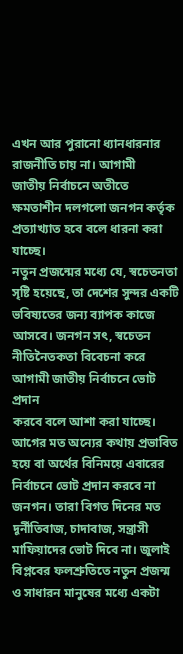এখন আর পুরানো ধ্যানধারনার রাজনীতি চায় না। আগামী
জাতীয় নির্বাচনে অতীতে ক্ষমতাশীন দলগলো জনগন কর্তৃক প্রত্যাখ্যাত হবে বলে ধারনা করা যাচ্ছে।
নতুন প্রজন্মের মধ্যে যে, স্বচেতনতা সৃষ্টি হয়েছে, তা দেশের সুন্দর একটি ভবিষ্যতের জন্য ব্যাপক কাজে
আসবে। জনগন সৎ, স্বচেতন নীতিনৈতকতা বিবেচনা করে আগামী জাতীয় নির্বাচনে ভোট প্রদান
করবে বলে আশা করা যাচ্ছে। আগের মত অন্যের কথায় প্রভাবিত হয়ে বা অর্থের বিনিময়ে এবারের
নির্বাচনে ভোট প্রদান করবে না জনগন। তারা বিগত দিনের মত দূর্নীতিবাজ, চাদাবাজ, সন্ত্রাসী
মাফিয়াদের ভোট দিবে না। জুলাই বিপ্লবের ফলশ্রুতিতে নতুন প্রজন্ম ও সাধারন মানুষের মধ্যে একটা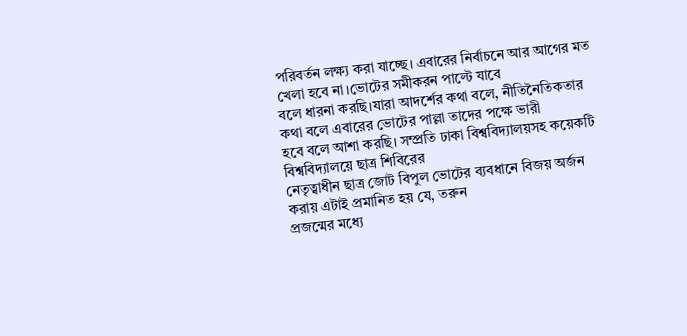পরিবর্তন লক্ষ্য করা যাচ্ছে। এবারের নির্বাচনে আর আগের মত খেলা হবে না।ভোটের সমীকরন পাল্টে যাবে
বলে ধারনা করছি।যারা আদর্শের কথা বলে, নীতিনৈতিকতার কথা বলে এবারের ভোটের পাল্লা তাদের পক্ষে ভারী
হবে বলে আশা করছি। সম্প্রতি ঢাকা বিশ্ববিদ্যালয়সহ কয়েকটি বিশ্ববিদ্যালয়ে ছাত্র শিবিরের
নেতৃত্বাধীন ছাত্র জোট বিপুল ভোটের ব্যবধানে বিজয় অর্জন করায় এটাই প্রমানিত হয় যে, তরুন
প্রজন্মের মধ্যে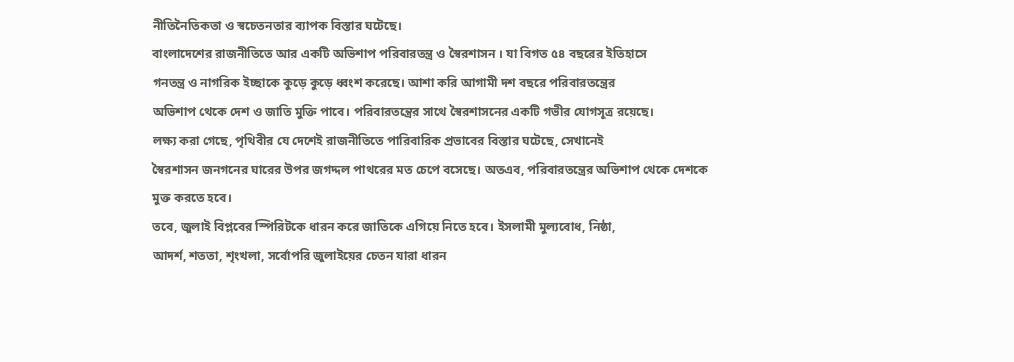নীতিনৈতিকতা ও স্বচেতনতার ব্যাপক বিস্তার ঘটেছে।
বাংলাদেশের রাজনীতিতে আর একটি অভিশাপ পরিবারতন্ত্র ও স্বৈরশাসন । যা বিগত ৫৪ বছরের ইতিহাসে
গনতন্ত্র ও নাগরিক ইচ্ছাকে কুড়ে কুড়ে ধ্বংশ করেছে। আশা করি আগামী দশ বছরে পরিবারতন্ত্রের
অভিশাপ থেকে দেশ ও জাতি মুক্তি পাবে। পরিবারতন্ত্রের সাথে স্বৈরশাসনের একটি গভীর যোগসূত্র রয়েছে।
লক্ষ্য করা গেছে, পৃথিবীর যে দেশেই রাজনীতিতে পারিবারিক প্রভাবের বিস্তার ঘটেছে, সেখানেই
স্বৈরশাসন জনগনের ঘারের উপর জগদ্দল পাথরের মত চেপে বসেছে। অতএব, পরিবারতন্ত্রের অভিশাপ থেকে দেশকে
মুক্ত করতে হবে।
তবে, জুলাই বিপ্লবের স্পিরিটকে ধারন করে জাতিকে এগিয়ে নিতে হবে। ইসলামী মুল্যবোধ, নিষ্ঠা,
আদর্শ, শততা, শৃংখলা, সর্বোপরি জুলাইয়ের চেতন যারা ধারন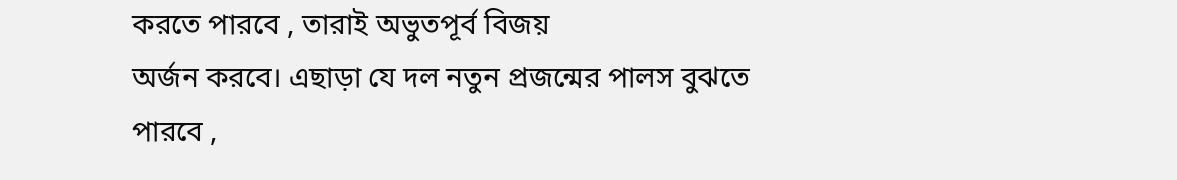করতে পারবে , তারাই অভুতপূর্ব বিজয়
অর্জন করবে। এছাড়া যে দল নতুন প্রজন্মের পালস বুঝতে পারবে ,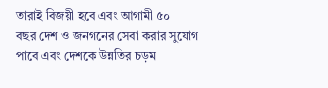তারাই বিজয়ী হবে এবং আগামী ৫০
বছর দেশ ও জনগনের সেবা করার সুযোগ পাবে এবং দেশকে উন্নতির চড়ম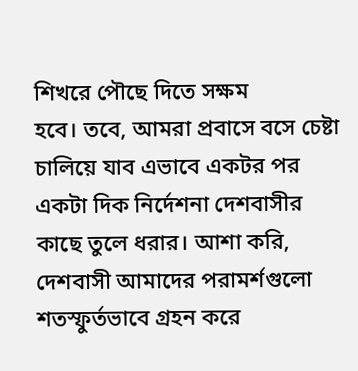শিখরে পৌছে দিতে সক্ষম
হবে। তবে, আমরা প্রবাসে বসে চেষ্টা চালিয়ে যাব এভাবে একটর পর একটা দিক নির্দেশনা দেশবাসীর
কাছে তুলে ধরার। আশা করি, দেশবাসী আমাদের পরামর্শগুলো শতস্ফুর্তভাবে গ্রহন করে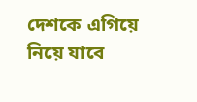দেশকে এগিয়ে
নিয়ে যাবে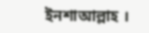ইনশাআল্লাহ ।